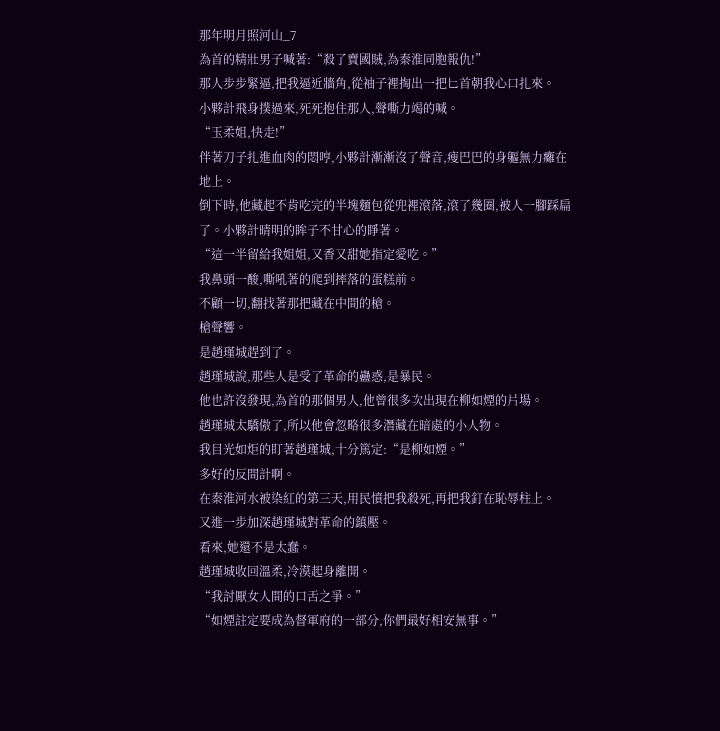那年明月照河山_7
為首的精壯男子喊著:“殺了賣國賊,為秦淮同胞報仇!”
那人步步緊逼,把我逼近牆角,從袖子裡掏出一把匕首朝我心口扎來。
小夥計飛身撲過來,死死抱住那人,聲嘶力竭的喊。
“玉柔姐,快走!”
伴著刀子扎進血肉的悶哼,小夥計漸漸沒了聲音,瘦巴巴的身軀無力癱在地上。
倒下時,他藏起不肯吃完的半塊麵包從兜裡滾落,滾了幾圈,被人一腳踩扁了。小夥計晴明的眸子不甘心的睜著。
“這一半留給我姐姐,又香又甜她指定愛吃。”
我鼻頭一酸,嘶吼著的爬到摔落的蛋糕前。
不顧一切,翻找著那把藏在中間的槍。
槍聲響。
是趙瑾城趕到了。
趙瑾城說,那些人是受了革命的蠱惑,是暴民。
他也許沒發現,為首的那個男人,他曾很多次出現在柳如煙的片場。
趙瑾城太驕傲了,所以他會忽略很多潛藏在暗處的小人物。
我目光如炬的盯著趙瑾城,十分篤定:“是柳如煙。”
多好的反間計啊。
在秦淮河水被染紅的第三天,用民憤把我殺死,再把我釘在恥辱柱上。
又進一步加深趙瑾城對革命的鎮壓。
看來,她還不是太蠢。
趙瑾城收回溫柔,冷漠起身離開。
“我討厭女人間的口舌之爭。”
“如煙註定要成為督軍府的一部分,你們最好相安無事。”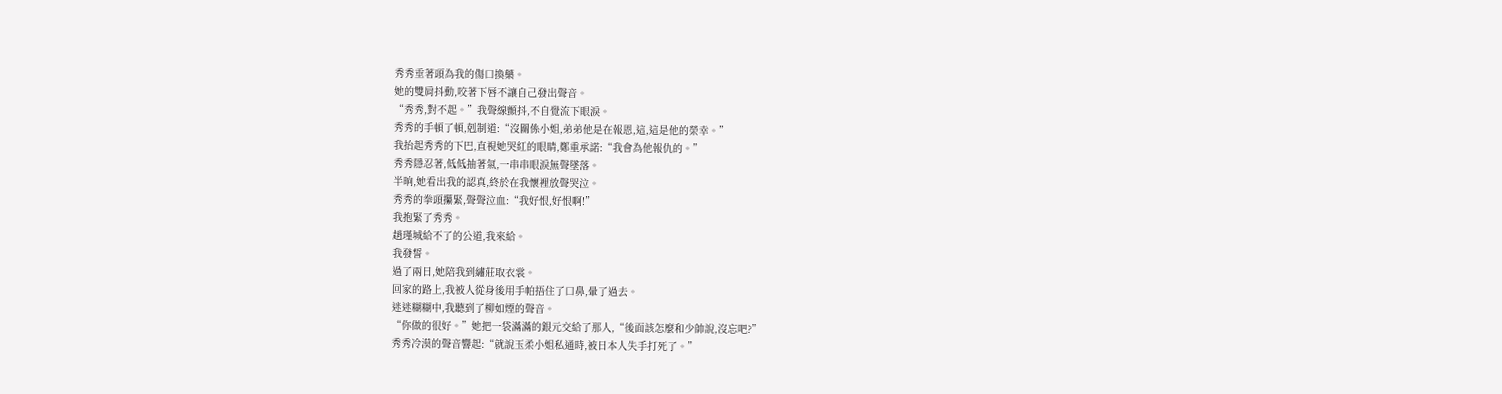秀秀垂著頭為我的傷口換藥。
她的雙肩抖動,咬著下唇不讓自己發出聲音。
“秀秀,對不起。”我聲線顫抖,不自覺流下眼淚。
秀秀的手頓了頓,剋制道:“沒關係小姐,弟弟他是在報恩,這,這是他的榮幸。”
我抬起秀秀的下巴,直視她哭紅的眼睛,鄭重承諾:“我會為他報仇的。”
秀秀隱忍著,低低抽著氣,一串串眼淚無聲墜落。
半晌,她看出我的認真,終於在我懷裡放聲哭泣。
秀秀的拳頭攥緊,聲聲泣血:“我好恨,好恨啊!”
我抱緊了秀秀。
趙瑾城給不了的公道,我來給。
我發誓。
過了兩日,她陪我到繡莊取衣裳。
回家的路上,我被人從身後用手帕捂住了口鼻,暈了過去。
迷迷糊糊中,我聽到了柳如煙的聲音。
“你做的很好。”她把一袋滿滿的銀元交給了那人,“後面該怎麼和少帥說,沒忘吧?”
秀秀冷漠的聲音響起:“就說玉柔小姐私通時,被日本人失手打死了。”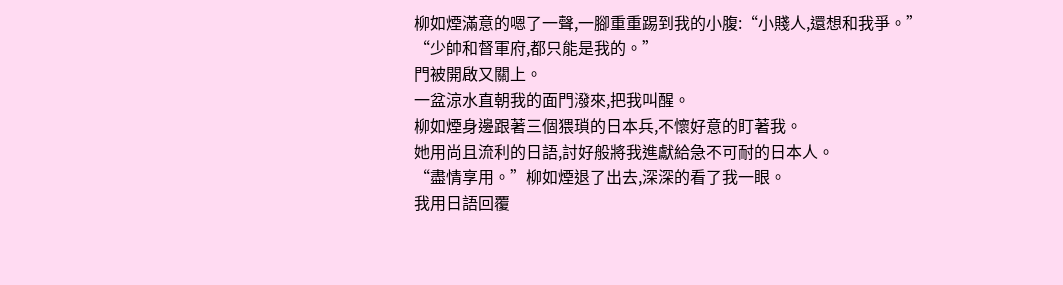柳如煙滿意的嗯了一聲,一腳重重踢到我的小腹:“小賤人,還想和我爭。”
“少帥和督軍府,都只能是我的。”
門被開啟又關上。
一盆涼水直朝我的面門潑來,把我叫醒。
柳如煙身邊跟著三個猥瑣的日本兵,不懷好意的盯著我。
她用尚且流利的日語,討好般將我進獻給急不可耐的日本人。
“盡情享用。”柳如煙退了出去,深深的看了我一眼。
我用日語回覆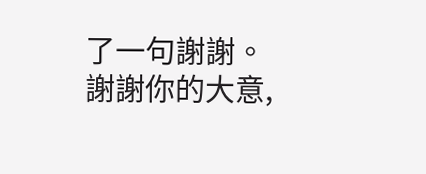了一句謝謝。謝謝你的大意,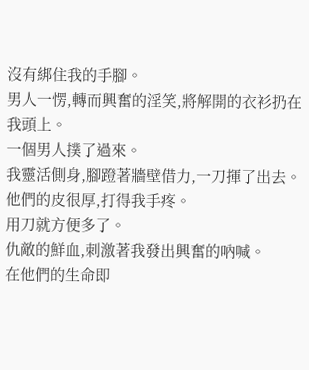沒有綁住我的手腳。
男人一愣,轉而興奮的淫笑,將解開的衣衫扔在我頭上。
一個男人撲了過來。
我靈活側身,腳蹬著牆壁借力,一刀揮了出去。
他們的皮很厚,打得我手疼。
用刀就方便多了。
仇敵的鮮血,刺激著我發出興奮的吶喊。
在他們的生命即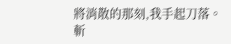將消散的那刻,我手起刀落。
斬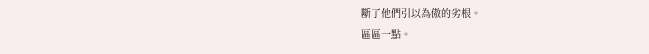斷了他們引以為傲的劣根。
區區一點。